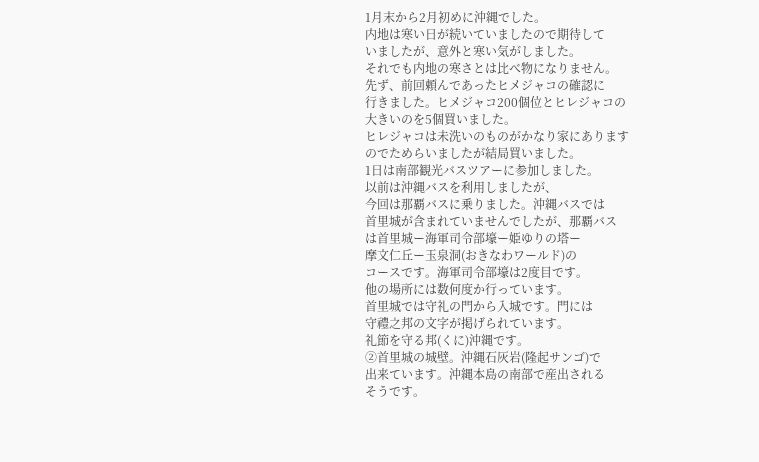1月末から2月初めに沖縄でした。
内地は寒い日が続いていましたので期待して
いましたが、意外と寒い気がしました。
それでも内地の寒さとは比べ物になりません。
先ず、前回頼んであったヒメジャコの確認に
行きました。ヒメジャコ200個位とヒレジャコの
大きいのを5個買いました。
ヒレジャコは未洗いのものがかなり家にあります
のでためらいましたが結局買いました。
1日は南部観光バスツアーに参加しました。
以前は沖縄バスを利用しましたが、
今回は那覇バスに乗りました。沖縄バスでは
首里城が含まれていませんでしたが、那覇バス
は首里城ー海軍司令部壕ー姫ゆりの塔ー
摩文仁丘ー玉泉洞(おきなわワールド)の
コースです。海軍司令部壕は2度目です。
他の場所には数何度か行っています。
首里城では守礼の門から入城です。門には
守禮之邦の文字が掲げられています。
礼節を守る邦(くに)沖縄です。
②首里城の城壁。沖縄石灰岩(隆起サンゴ)で
出来ています。沖縄本島の南部で産出される
そうです。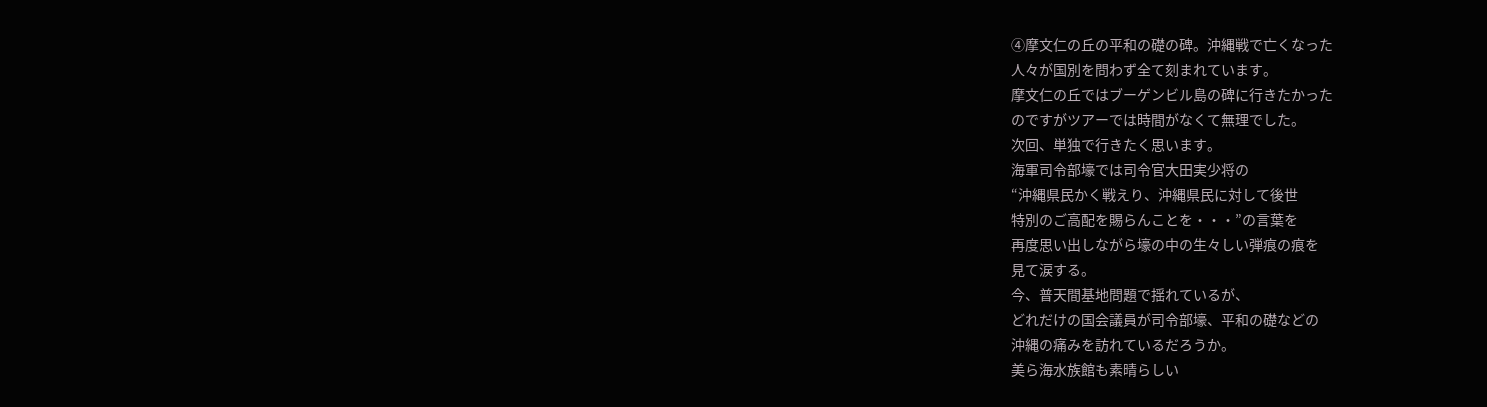④摩文仁の丘の平和の礎の碑。沖縄戦で亡くなった
人々が国別を問わず全て刻まれています。
摩文仁の丘ではブーゲンビル島の碑に行きたかった
のですがツアーでは時間がなくて無理でした。
次回、単独で行きたく思います。
海軍司令部壕では司令官大田実少将の
“沖縄県民かく戦えり、沖縄県民に対して後世
特別のご高配を賜らんことを・・・”の言葉を
再度思い出しながら壕の中の生々しい弾痕の痕を
見て涙する。
今、普天間基地問題で揺れているが、
どれだけの国会議員が司令部壕、平和の礎などの
沖縄の痛みを訪れているだろうか。
美ら海水族館も素晴らしい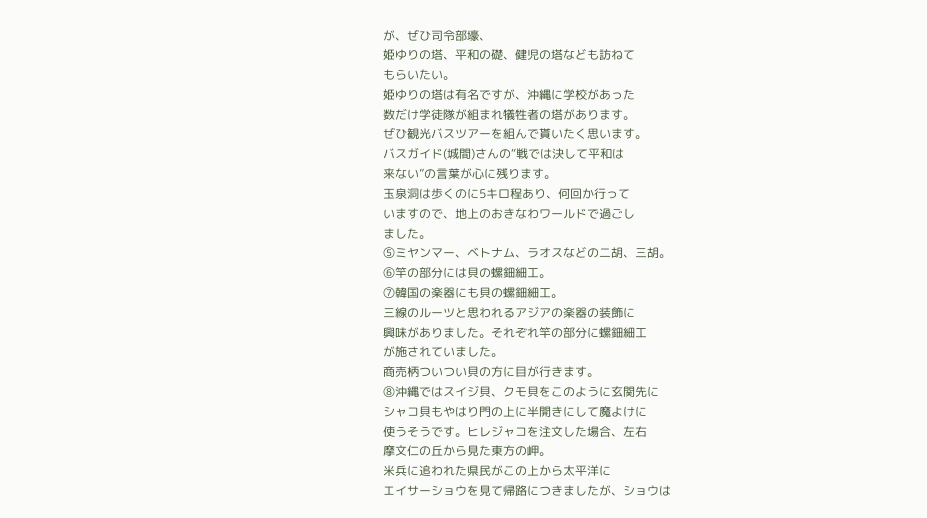が、ぜひ司令部壕、
姫ゆりの塔、平和の礎、健児の塔なども訪ねて
もらいたい。
姫ゆりの塔は有名ですが、沖縄に学校があった
数だけ学徒隊が組まれ犠牲者の塔があります。
ぜひ観光バスツアーを組んで貰いたく思います。
バスガイド(城間)さんの“戦では決して平和は
来ない”の言葉が心に残ります。
玉泉洞は歩くのに5キロ程あり、何回か行って
いますので、地上のおきなわワールドで過ごし
ました。
⑤ミヤンマー、ベトナム、ラオスなどの二胡、三胡。
⑥竿の部分には貝の螺鈿細工。
⑦韓国の楽器にも貝の螺鈿細工。
三線のルーツと思われるアジアの楽器の装飾に
興味がありました。それぞれ竿の部分に螺鈿細工
が施されていました。
商売柄ついつい貝の方に目が行きます。
⑧沖縄ではスイジ貝、クモ貝をこのように玄関先に
シャコ貝もやはり門の上に半開きにして魔よけに
使うそうです。ヒレジャコを注文した場合、左右
摩文仁の丘から見た東方の岬。
米兵に追われた県民がこの上から太平洋に
エイサーショウを見て帰路につきましたが、ショウは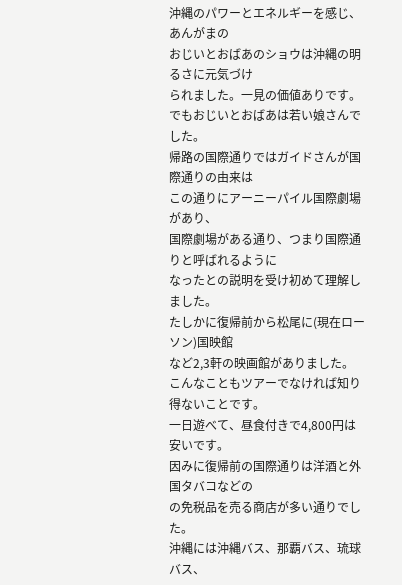沖縄のパワーとエネルギーを感じ、あんがまの
おじいとおばあのショウは沖縄の明るさに元気づけ
られました。一見の価値ありです。
でもおじいとおばあは若い娘さんでした。
帰路の国際通りではガイドさんが国際通りの由来は
この通りにアーニーパイル国際劇場があり、
国際劇場がある通り、つまり国際通りと呼ばれるように
なったとの説明を受け初めて理解しました。
たしかに復帰前から松尾に(現在ローソン)国映館
など2,3軒の映画館がありました。
こんなこともツアーでなければ知り得ないことです。
一日遊べて、昼食付きで4,800円は安いです。
因みに復帰前の国際通りは洋酒と外国タバコなどの
の免税品を売る商店が多い通りでした。
沖縄には沖縄バス、那覇バス、琉球バス、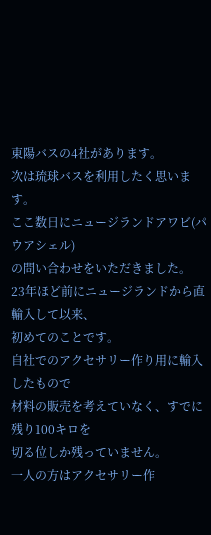東陽バスの4社があります。
次は琉球バスを利用したく思います。
ここ数日にニュージランドアワビ(パウアシェル)
の問い合わせをいただきました。
23年ほど前にニュージランドから直輸入して以来、
初めてのことです。
自社でのアクセサリー作り用に輸入したもので
材料の販売を考えていなく、すでに残り100キロを
切る位しか残っていません。
一人の方はアクセサリー作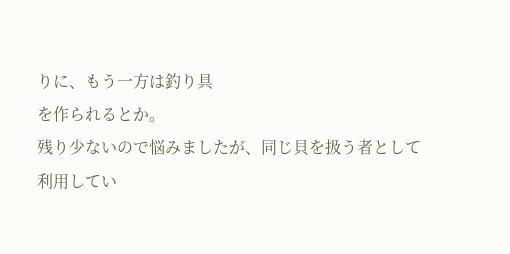りに、もう一方は釣り具
を作られるとか。
残り少ないので悩みましたが、同じ貝を扱う者として
利用してい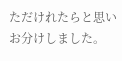ただけれたらと思いお分けしました。